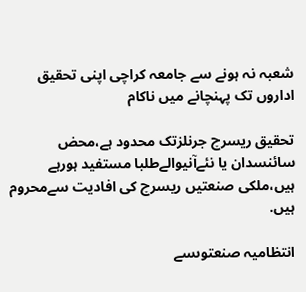شعبہ نہ ہونے سے جامعہ کراچی اپنی تحقیق اداروں تک پہنچانے میں ناکام

تحقیق ریسرچ جرنلزتک محدود ہے،محض سائنسدان یا نئےآنیوالےطلبا مستفید ہورہے ہیں،ملکی صنعتیں ریسرچ کی افادیت سےمحروم ہیں.

انتظامیہ صنعتوںسے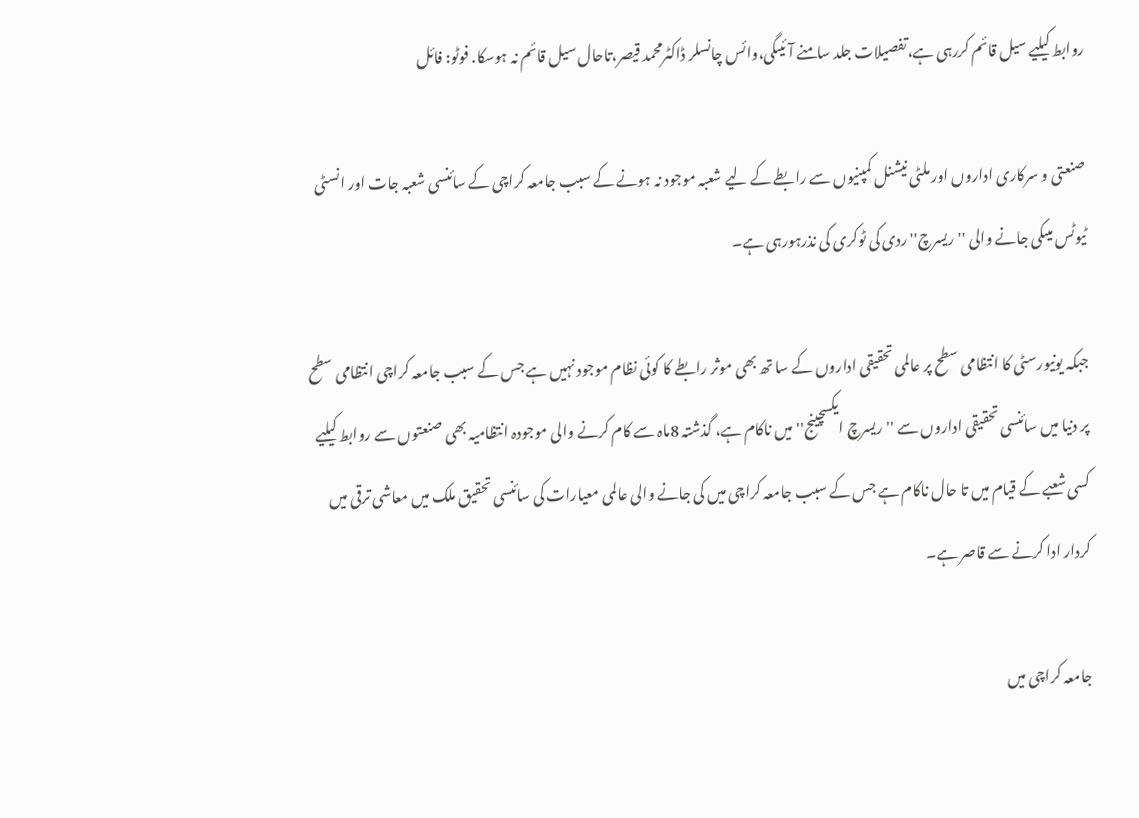روابط کیلیے سیل قائم کررہی ہے،تفصیلات جلد سامنے آئیںگی،وائس چانسلر ڈاکٹرمحمد قیصر،تاحال سیل قائم نہ ہوسکا. فوٹو: فائل

صنعتی و سرکاری اداروں اور ملٹی نیشنل کمپنیوں سے رابطے کے لیے شعبہ موجود نہ ہونے کے سبب جامعہ کراچی کے سائنسی شعبہ جات اور انسٹی ٹیوٹس میںکی جانے والی ''ریسرچ''ردی کی ٹوکری کی نذرہورہی ہے۔

جبکہ یونیورسٹی کا انتظامی سطح پر عالمی تحقیقی اداروں کے سا تھ بھی موثر رابطے کا کوئی نظام موجود نہیں ہے جس کے سبب جامعہ کراچی انتظامی سطح پر دنیا میں سائنسی تحقیقی اداروں سے ''ریسرچ ایکسچینج'' میں ناکام ہے، گذشتہ 8ماہ سے کام کرنے والی موجودہ انتظامیہ بھی صنعتوں سے روابط کیلیے کسی شعبے کے قیام میں تا حال ناکام ہے جس کے سبب جامعہ کراچی میں کی جانے والی عالمی معیارات کی سائنسی تحقیق ملک میں معاشی ترقی میں کردار ادا کرنے سے قاصر ہے۔

جامعہ کراچی میں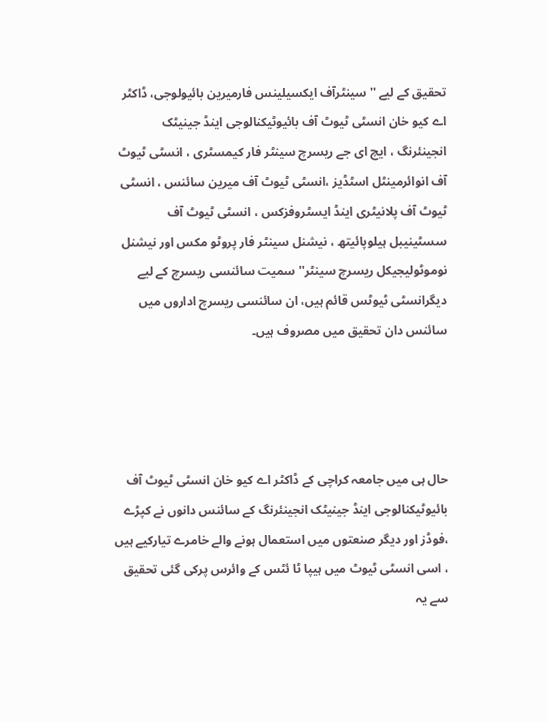تحقیق کے لیے ''سینٹرآف ایکسیلینس فارمیرین بائیولوجی، ڈاکٹر اے کیو خان انسٹی ٹیوٹ آف بائیوٹیکنالوجی اینڈ جینیٹک انجینئرنگ ، ایچ ای جے ریسرچ سینٹر فار کیمسٹری ، انسٹی ٹیوٹ آف انوائرمینٹل اسٹڈیز ،انسٹی ٹیوٹ آف میرین سائنس ، انسٹی ٹیوٹ آف پلانیٹری اینڈ ایسٹروفزکس ، انسٹی ٹیوٹ آف سسٹینیبل ہیلوپائیتھ ، نیشنل سینٹر فار پروٹو مکس اور نیشنل نوموٹولیجیکل ریسرچ سینٹر'' سمیت سائنسی ریسرچ کے لیے دیگرانسٹی ٹیوٹس قائم ہیں، ان سائنسی ریسرچ اداروں میں سائنس دان تحقیق میں مصروف ہیں۔




حال ہی میں جامعہ کراچی کے ڈاکٹر اے کیو خان انسٹی ٹیوٹ آف بائیوٹیکنالوجی اینڈ جینیٹک انجینئرنگ کے سائنس دانوں نے کپڑے ،فوڈز اور دیگر صنعتوں میں استعمال ہونے والے خامرے تیارکیے ہیں ، اسی انسٹی ٹیوٹ میں ہیپا ٹا ئٹس کے وائرس پرکی گئی تحقیق سے یہ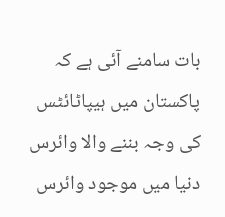بات سامنے آئی ہے کہ پاکستان میں ہیپاٹائٹس کی وجہ بننے والا وائرس دنیا میں موجود وائرس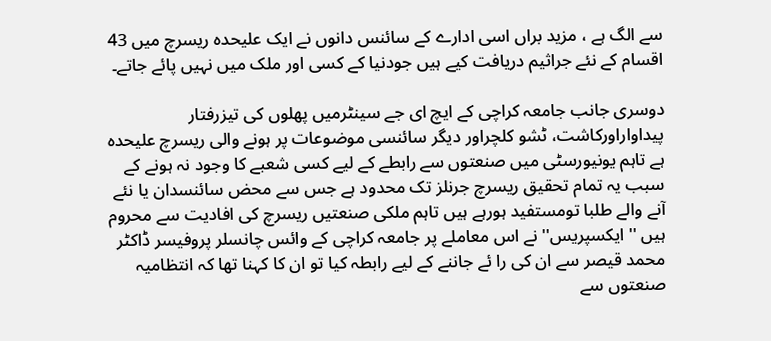سے الگ ہے ، مزید براں اسی ادارے کے سائنس دانوں نے ایک علیحدہ ریسرچ میں 43 اقسام کے نئے جراثیم دریافت کیے ہیں جودنیا کے کسی اور ملک میں نہیں پائے جاتے۔

دوسری جانب جامعہ کراچی کے ایچ ای جے سینٹرمیں پھلوں کی تیزرفتار پیداواراورکاشت، ٹشو کلچراور دیگر سائنسی موضوعات پر ہونے والی ریسرچ علیحدہ ہے تاہم یونیورسٹی میں صنعتوں سے رابطے کے لیے کسی شعبے کا وجود نہ ہونے کے سبب یہ تمام تحقیق ریسرچ جرنلز تک محدود ہے جس سے محض سائنسدان یا نئے آنے والے طلبا تومستفید ہورہے ہیں تاہم ملکی صنعتیں ریسرچ کی افادیت سے محروم ہیں '' ایکسپریس'' نے اس معاملے پر جامعہ کراچی کے وائس چانسلر پروفیسر ڈاکٹر محمد قیصر سے ان کی را ئے جاننے کے لیے رابطہ کیا تو ان کا کہنا تھا کہ انتظامیہ صنعتوں سے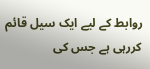روابط کے لیے ایک سیل قائم کررہی ہے جس کی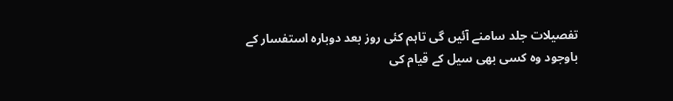تفصیلات جلد سامنے آئیں گی تاہم کئی روز بعد دوبارہ استفسار کے باوجود وہ کسی بھی سیل کے قیام کی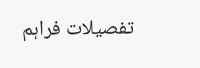تفصیلات فراہم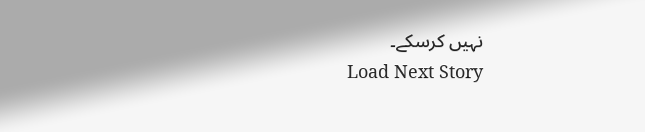نہیں کرسکے۔
Load Next Story